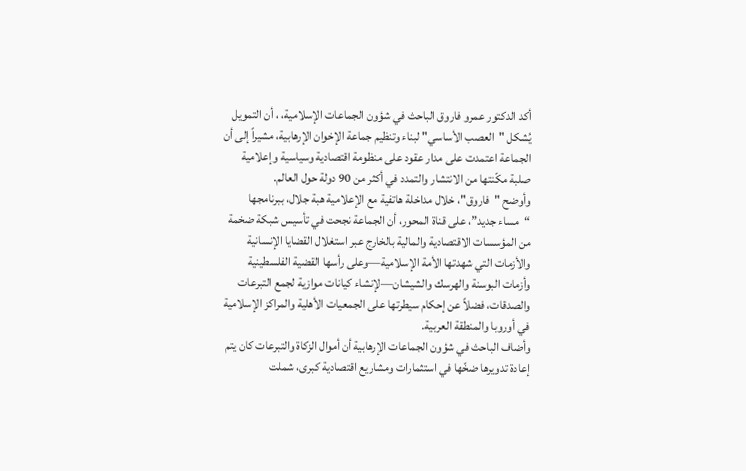أكد الدكتور عمرو فاروق الباحث في شؤون الجماعات الإسلامية، ، أن التمويل يُشكل "العصب الأساسي" لبناء وتنظيم جماعة الإخوان الإرهابية، مشيراً إلى أن الجماعة اعتمدت على مدار عقود على منظومة اقتصادية وسياسية وإعلامية صلبة مكّنتها من الانتشار والتمدد في أكثر من 90 دولة حول العالم.
وأوضح "فاروق"، خلال مداخلة هاتفية مع الإعلامية هبة جلال، ببرنامجها “مساء جديد”، على قناة المحور، أن الجماعة نجحت في تأسيس شبكة ضخمة من المؤسسات الاقتصادية والمالية بالخارج عبر استغلال القضايا الإنسانية والأزمات التي شهدتها الأمة الإسلامية—وعلى رأسها القضية الفلسطينية وأزمات البوسنة والهرسك والشيشان—لإنشاء كيانات موازية لجمع التبرعات والصدقات، فضلاً عن إحكام سيطرتها على الجمعيات الأهلية والمراكز الإسلامية في أوروبا والمنطقة العربية.
وأضاف الباحث في شؤون الجماعات الإرهابية أن أموال الزكاة والتبرعات كان يتم إعادة تدويرها ضخّها في استثمارات ومشاريع اقتصادية كبرى، شملت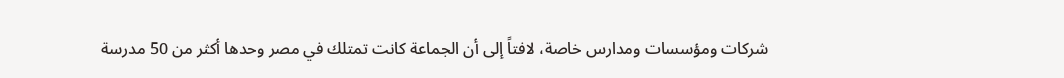شركات ومؤسسات ومدارس خاصة، لافتاً إلى أن الجماعة كانت تمتلك في مصر وحدها أكثر من 50 مدرسة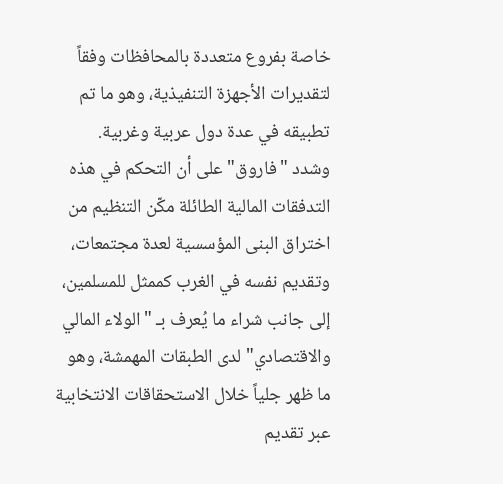خاصة بفروع متعددة بالمحافظات وفقاً لتقديرات الأجهزة التنفيذية، وهو ما تم تطبيقه في عدة دول عربية وغربية.
وشدد "فاروق" على أن التحكم في هذه التدفقات المالية الطائلة مكّن التنظيم من اختراق البنى المؤسسية لعدة مجتمعات، وتقديم نفسه في الغرب كممثل للمسلمين، إلى جانب شراء ما يُعرف بـ "الولاء المالي والاقتصادي" لدى الطبقات المهمشة، وهو ما ظهر جلياً خلال الاستحقاقات الانتخابية عبر تقديم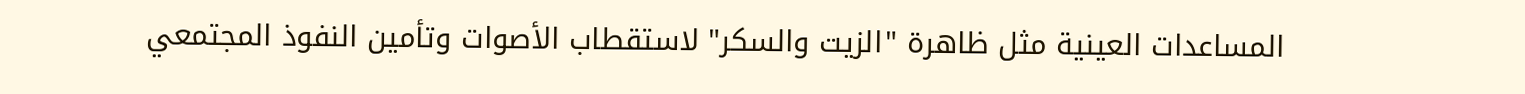المساعدات العينية مثل ظاهرة "الزيت والسكر" لاستقطاب الأصوات وتأمين النفوذ المجتمعي